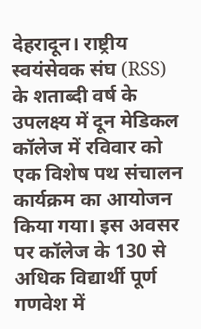देहरादून। राष्ट्रीय स्वयंसेवक संघ (RSS) के शताब्दी वर्ष के उपलक्ष्य में दून मेडिकल कॉलेज में रविवार को एक विशेष पथ संचालन कार्यक्रम का आयोजन किया गया। इस अवसर पर कॉलेज के 130 से अधिक विद्यार्थी पूर्ण गणवेश में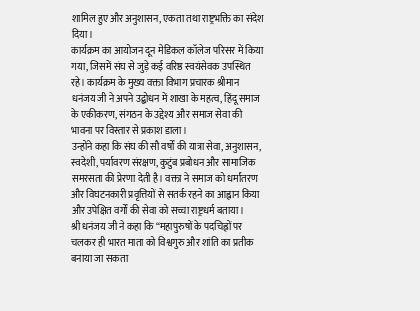शामिल हुए और अनुशासन, एकता तथा राष्ट्रभक्ति का संदेश दिया।
कार्यक्रम का आयोजन दून मेडिकल कॉलेज परिसर में किया गया, जिसमें संघ से जुड़े कई वरिष्ठ स्वयंसेवक उपस्थित रहे। कार्यक्रम के मुख्य वक्ता विभाग प्रचारक श्रीमान धनंजय जी ने अपने उद्बोधन में शाखा के महत्व, हिंदू समाज के एकीकरण, संगठन के उद्देश्य और समाज सेवा की भावना पर विस्तार से प्रकाश डाला।
उन्होंने कहा कि संघ की सौ वर्षों की यात्रा सेवा, अनुशासन, स्वदेशी, पर्यावरण संरक्षण, कुटुंब प्रबोधन और सामाजिक समरसता की प्रेरणा देती है। वक्ता ने समाज को धर्मांतरण और विघटनकारी प्रवृत्तियों से सतर्क रहने का आह्वान किया और उपेक्षित वर्गों की सेवा को सच्चा राष्ट्रधर्म बताया।
श्री धनंजय जी ने कहा कि “महापुरुषों के पदचिह्नों पर चलकर ही भारत माता को विश्वगुरु और शांति का प्रतीक बनाया जा सकता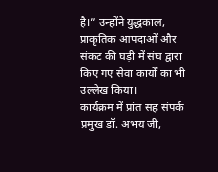है।” उन्होंने युद्धकाल, प्राकृतिक आपदाओं और संकट की घड़ी में संघ द्वारा किए गए सेवा कार्यों का भी उल्लेख किया।
कार्यक्रम में प्रांत सह संपर्क प्रमुख डॉ. अभय जी,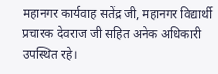महानगर कार्यवाह सतेंद्र जी, महानगर विद्यार्थी प्रचारक देवराज जी सहित अनेक अधिकारी उपस्थित रहे।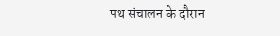पथ संचालन के दौरान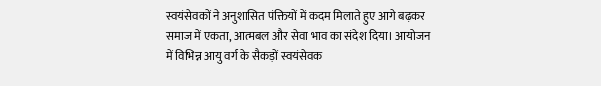स्वयंसेवकों ने अनुशासित पंक्तियों में कदम मिलाते हुए आगे बढ़कर समाज में एकता, आत्मबल और सेवा भाव का संदेश दिया। आयोजन में विभिन्न आयु वर्ग के सैकड़ों स्वयंसेवक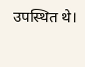उपस्थित थे।